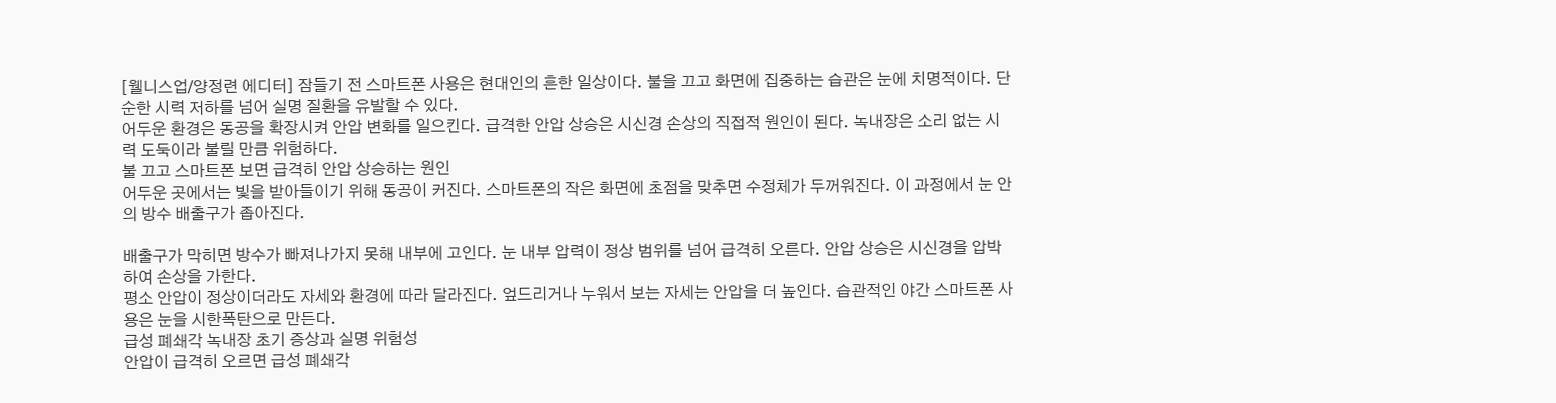[웰니스업/양정련 에디터] 잠들기 전 스마트폰 사용은 현대인의 흔한 일상이다. 불을 끄고 화면에 집중하는 습관은 눈에 치명적이다. 단순한 시력 저하를 넘어 실명 질환을 유발할 수 있다.
어두운 환경은 동공을 확장시켜 안압 변화를 일으킨다. 급격한 안압 상승은 시신경 손상의 직접적 원인이 된다. 녹내장은 소리 없는 시력 도둑이라 불릴 만큼 위험하다.
불 끄고 스마트폰 보면 급격히 안압 상승하는 원인
어두운 곳에서는 빛을 받아들이기 위해 동공이 커진다. 스마트폰의 작은 화면에 초점을 맞추면 수정체가 두꺼워진다. 이 과정에서 눈 안의 방수 배출구가 좁아진다.

배출구가 막히면 방수가 빠져나가지 못해 내부에 고인다. 눈 내부 압력이 정상 범위를 넘어 급격히 오른다. 안압 상승은 시신경을 압박하여 손상을 가한다.
평소 안압이 정상이더라도 자세와 환경에 따라 달라진다. 엎드리거나 누워서 보는 자세는 안압을 더 높인다. 습관적인 야간 스마트폰 사용은 눈을 시한폭탄으로 만든다.
급성 폐쇄각 녹내장 초기 증상과 실명 위험성
안압이 급격히 오르면 급성 폐쇄각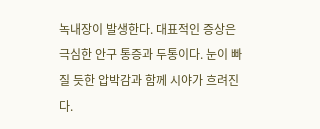녹내장이 발생한다. 대표적인 증상은 극심한 안구 통증과 두통이다. 눈이 빠질 듯한 압박감과 함께 시야가 흐려진다.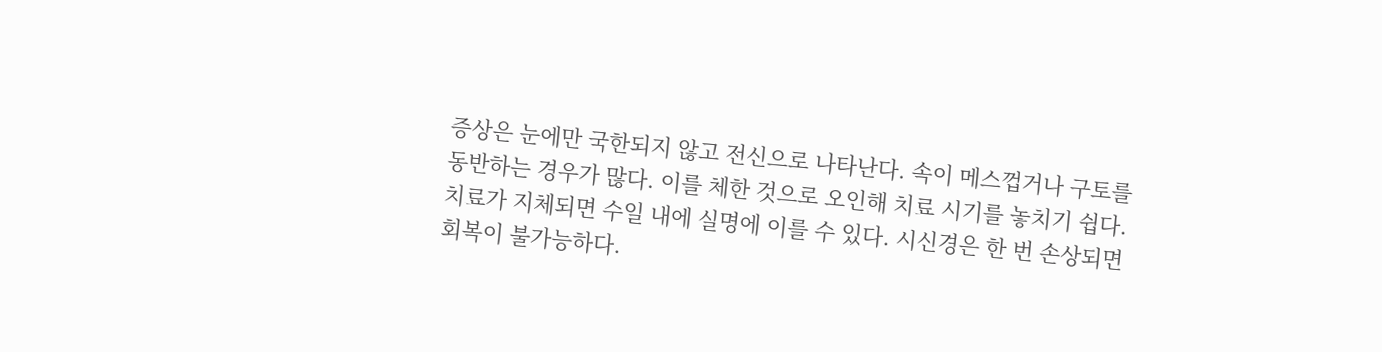증상은 눈에만 국한되지 않고 전신으로 나타난다. 속이 메스껍거나 구토를 동반하는 경우가 많다. 이를 체한 것으로 오인해 치료 시기를 놓치기 쉽다.
치료가 지체되면 수일 내에 실명에 이를 수 있다. 시신경은 한 번 손상되면 회복이 불가능하다.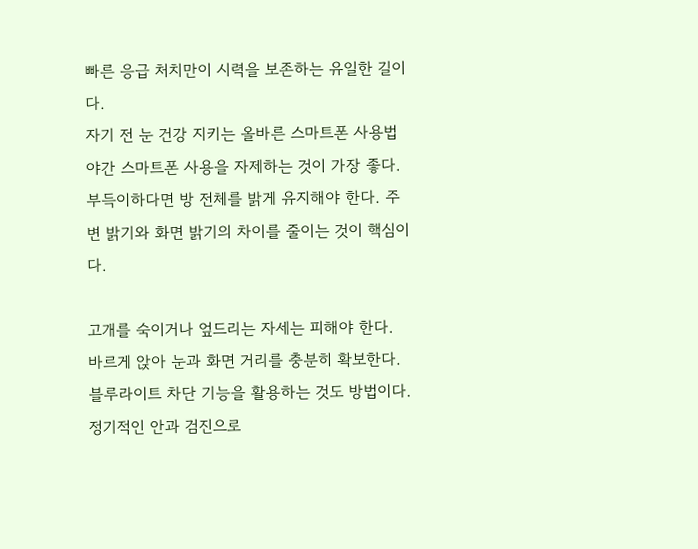빠른 응급 처치만이 시력을 보존하는 유일한 길이다.
자기 전 눈 건강 지키는 올바른 스마트폰 사용법
야간 스마트폰 사용을 자제하는 것이 가장 좋다. 부득이하다면 방 전체를 밝게 유지해야 한다. 주변 밝기와 화면 밝기의 차이를 줄이는 것이 핵심이다.

고개를 숙이거나 엎드리는 자세는 피해야 한다. 바르게 앉아 눈과 화면 거리를 충분히 확보한다. 블루라이트 차단 기능을 활용하는 것도 방법이다.
정기적인 안과 검진으로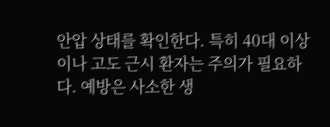안압 상태를 확인한다. 특히 40대 이상이나 고도 근시 환자는 주의가 필요하다. 예방은 사소한 생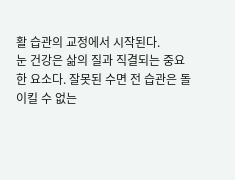활 습관의 교정에서 시작된다.
눈 건강은 삶의 질과 직결되는 중요한 요소다. 잘못된 수면 전 습관은 돌이킬 수 없는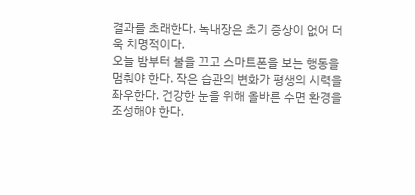결과를 초래한다. 녹내장은 초기 증상이 없어 더욱 치명적이다.
오늘 밤부터 불을 끄고 스마트폰을 보는 행동을 멈춰야 한다. 작은 습관의 변화가 평생의 시력을 좌우한다. 건강한 눈을 위해 올바른 수면 환경을 조성해야 한다.